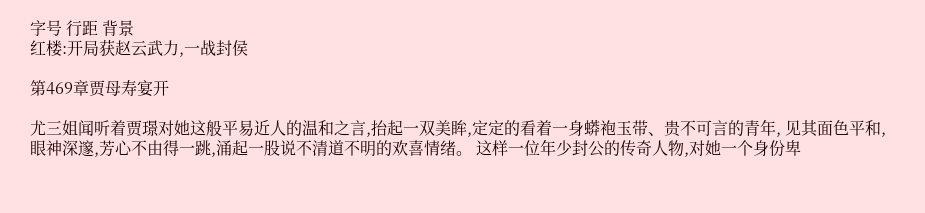字号 行距 背景
红楼:开局获赵云武力,一战封侯

第469章贾母寿宴开

尤三姐闻听着贾璟对她这般平易近人的温和之言,抬起一双美眸,定定的看着一身蟒袍玉带、贵不可言的青年, 见其面色平和,眼神深邃,芳心不由得一跳,涌起一股说不清道不明的欢喜情绪。 这样一位年少封公的传奇人物,对她一个身份卑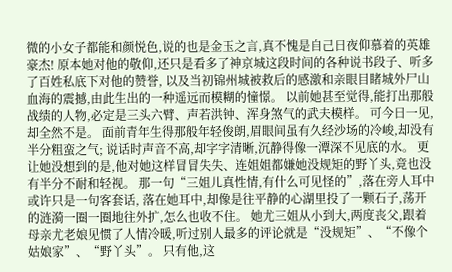微的小女子都能和颜悦色,说的也是金玉之言,真不愧是自己日夜仰慕着的英雄豪杰! 原本她对他的敬仰,还只是看多了神京城这段时间的各种说书段子、听多了百姓私底下对他的赞誉, 以及当初锦州城被救后的感激和亲眼目睹城外尸山血海的震撼,由此生出的一种遥远而模糊的憧憬。 以前她甚至觉得,能打出那般战绩的人物,必定是三头六臂、声若洪钟、浑身煞气的武夫模样。 可今日一见,却全然不是。 面前青年生得那般年轻俊朗,眉眼间虽有久经沙场的冷峻,却没有半分粗蛮之气; 说话时声音不高,却字字清晰,沉静得像一潭深不见底的水。 更让她没想到的是,他对她这样冒冒失失、连姐姐都嫌她没规矩的野丫头,竟也没有半分不耐和轻视。 那一句“三姐儿真性情,有什么可见怪的”,落在旁人耳中或许只是一句客套话, 落在她耳中,却像是往平静的心湖里投了一颗石子,荡开的涟漪一圈一圈地往外扩,怎么也收不住。 她尤三姐从小到大,两度丧父,跟着母亲尤老娘见惯了人情冷暖,听过别人最多的评论就是“没规矩”、“不像个姑娘家”、“野丫头”。 只有他,这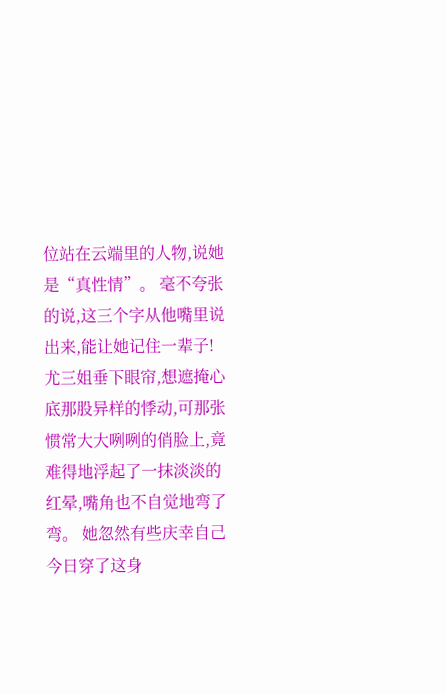位站在云端里的人物,说她是“真性情”。 毫不夸张的说,这三个字从他嘴里说出来,能让她记住一辈子! 尤三姐垂下眼帘,想遮掩心底那股异样的悸动,可那张惯常大大咧咧的俏脸上,竟难得地浮起了一抹淡淡的红晕,嘴角也不自觉地弯了弯。 她忽然有些庆幸自己今日穿了这身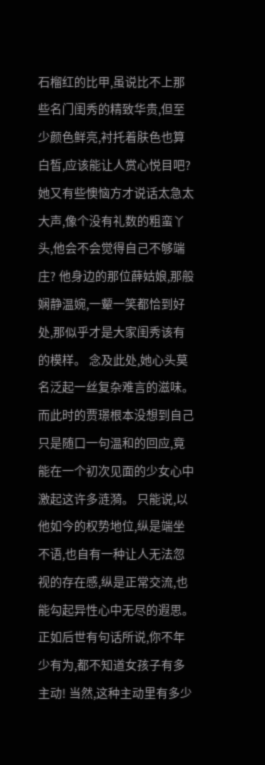石榴红的比甲,虽说比不上那些名门闺秀的精致华贵,但至少颜色鲜亮,衬托着肤色也算白皙,应该能让人赏心悦目吧? 她又有些懊恼方才说话太急太大声,像个没有礼数的粗蛮丫头,他会不会觉得自己不够端庄? 他身边的那位薛姑娘,那般娴静温婉,一颦一笑都恰到好处,那似乎才是大家闺秀该有的模样。 念及此处,她心头莫名泛起一丝复杂难言的滋味。 而此时的贾璟根本没想到自己只是随口一句温和的回应,竟能在一个初次见面的少女心中激起这许多涟漪。 只能说,以他如今的权势地位,纵是端坐不语,也自有一种让人无法忽视的存在感,纵是正常交流,也能勾起异性心中无尽的遐思。 正如后世有句话所说,你不年少有为,都不知道女孩子有多主动! 当然,这种主动里有多少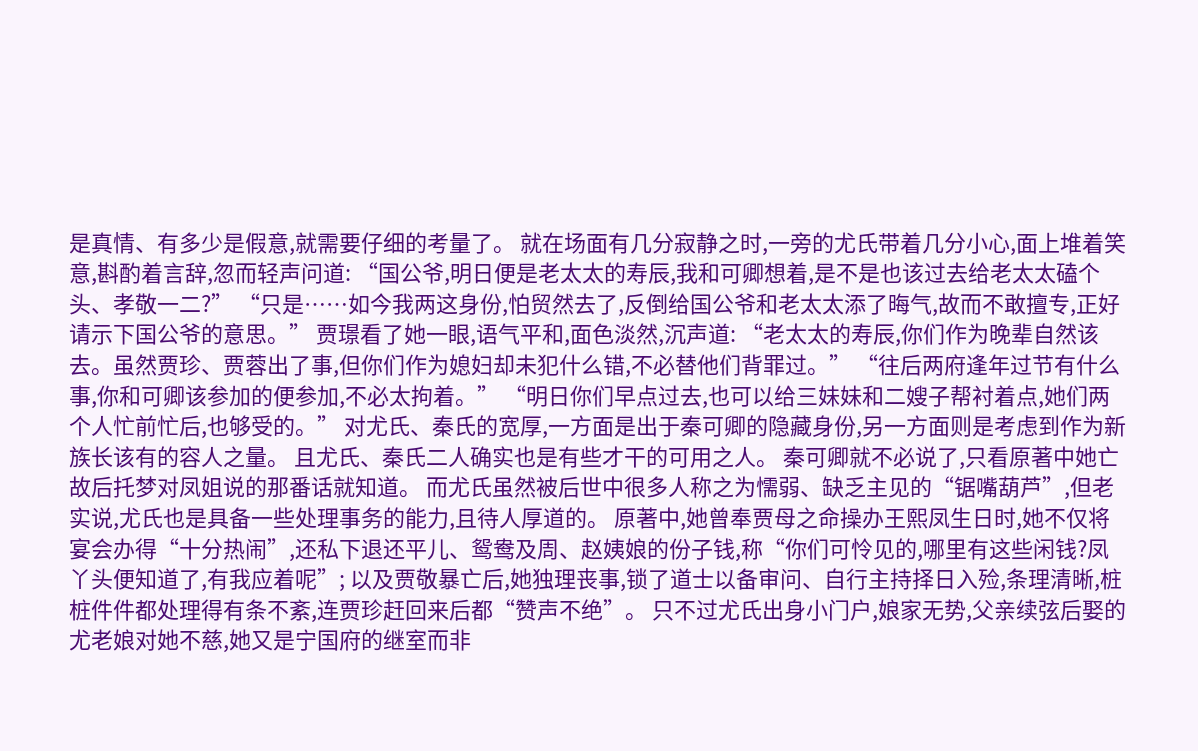是真情、有多少是假意,就需要仔细的考量了。 就在场面有几分寂静之时,一旁的尤氏带着几分小心,面上堆着笑意,斟酌着言辞,忽而轻声问道: “国公爷,明日便是老太太的寿辰,我和可卿想着,是不是也该过去给老太太磕个头、孝敬一二?” “只是……如今我两这身份,怕贸然去了,反倒给国公爷和老太太添了晦气,故而不敢擅专,正好请示下国公爷的意思。” 贾璟看了她一眼,语气平和,面色淡然,沉声道: “老太太的寿辰,你们作为晚辈自然该去。虽然贾珍、贾蓉出了事,但你们作为媳妇却未犯什么错,不必替他们背罪过。” “往后两府逢年过节有什么事,你和可卿该参加的便参加,不必太拘着。” “明日你们早点过去,也可以给三妹妹和二嫂子帮衬着点,她们两个人忙前忙后,也够受的。” 对尤氏、秦氏的宽厚,一方面是出于秦可卿的隐藏身份,另一方面则是考虑到作为新族长该有的容人之量。 且尤氏、秦氏二人确实也是有些才干的可用之人。 秦可卿就不必说了,只看原著中她亡故后托梦对凤姐说的那番话就知道。 而尤氏虽然被后世中很多人称之为懦弱、缺乏主见的“锯嘴葫芦”,但老实说,尤氏也是具备一些处理事务的能力,且待人厚道的。 原著中,她曾奉贾母之命操办王熙凤生日时,她不仅将宴会办得“十分热闹”,还私下退还平儿、鸳鸯及周、赵姨娘的份子钱,称“你们可怜见的,哪里有这些闲钱?凤丫头便知道了,有我应着呢”; 以及贾敬暴亡后,她独理丧事,锁了道士以备审问、自行主持择日入殓,条理清晰,桩桩件件都处理得有条不紊,连贾珍赶回来后都“赞声不绝”。 只不过尤氏出身小门户,娘家无势,父亲续弦后娶的尤老娘对她不慈,她又是宁国府的继室而非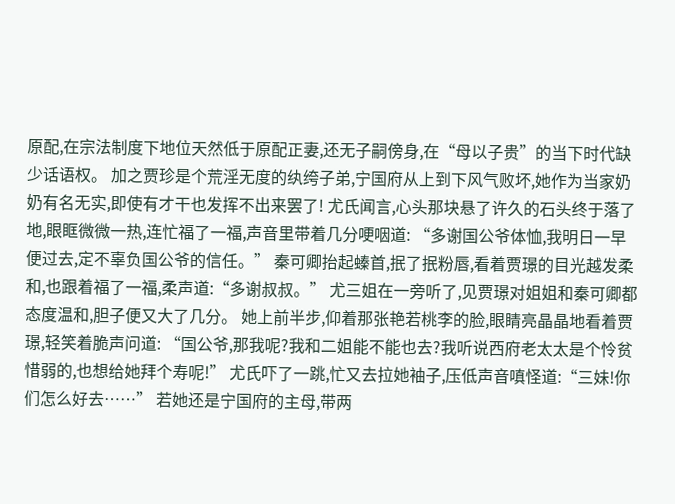原配,在宗法制度下地位天然低于原配正妻,还无子嗣傍身,在“母以子贵”的当下时代缺少话语权。 加之贾珍是个荒淫无度的纨绔子弟,宁国府从上到下风气败坏,她作为当家奶奶有名无实,即使有才干也发挥不出来罢了! 尤氏闻言,心头那块悬了许久的石头终于落了地,眼眶微微一热,连忙福了一福,声音里带着几分哽咽道: “多谢国公爷体恤,我明日一早便过去,定不辜负国公爷的信任。” 秦可卿抬起螓首,抿了抿粉唇,看着贾璟的目光越发柔和,也跟着福了一福,柔声道:“多谢叔叔。” 尤三姐在一旁听了,见贾璟对姐姐和秦可卿都态度温和,胆子便又大了几分。 她上前半步,仰着那张艳若桃李的脸,眼睛亮晶晶地看着贾璟,轻笑着脆声问道: “国公爷,那我呢?我和二姐能不能也去?我听说西府老太太是个怜贫惜弱的,也想给她拜个寿呢!” 尤氏吓了一跳,忙又去拉她袖子,压低声音嗔怪道:“三妹!你们怎么好去……” 若她还是宁国府的主母,带两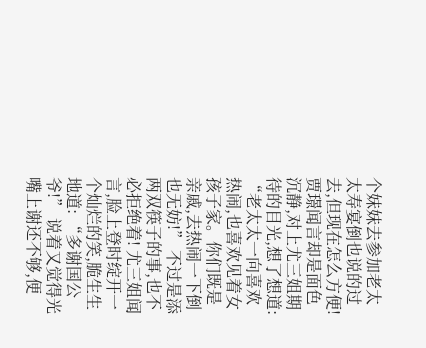个妹妹去参加老太太寿宴倒也说的过去,但现在怎么方便! 贾璟闻言却是面色沉静,对上尤三姐期待的目光,想了想道: “老太太一向喜欢热闹,也喜欢见着女孩子家。你们既是亲戚,去热闹一下倒也无妨!” 不过是添两双筷子的事,也不必拒绝着! 尤三姐闻言,脸上登时绽开一个灿烂的笑,脆生生地道: “多谢国公爷!” 说着又觉得光嘴上谢还不够,便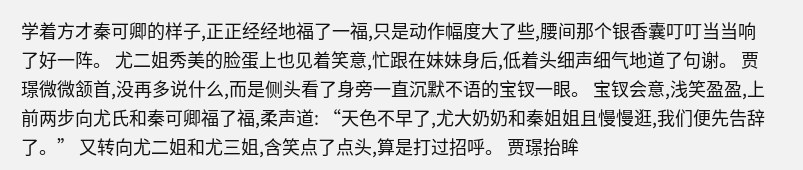学着方才秦可卿的样子,正正经经地福了一福,只是动作幅度大了些,腰间那个银香囊叮叮当当响了好一阵。 尤二姐秀美的脸蛋上也见着笑意,忙跟在妹妹身后,低着头细声细气地道了句谢。 贾璟微微颔首,没再多说什么,而是侧头看了身旁一直沉默不语的宝钗一眼。 宝钗会意,浅笑盈盈,上前两步向尤氏和秦可卿福了福,柔声道: “天色不早了,尤大奶奶和秦姐姐且慢慢逛,我们便先告辞了。” 又转向尤二姐和尤三姐,含笑点了点头,算是打过招呼。 贾璟抬眸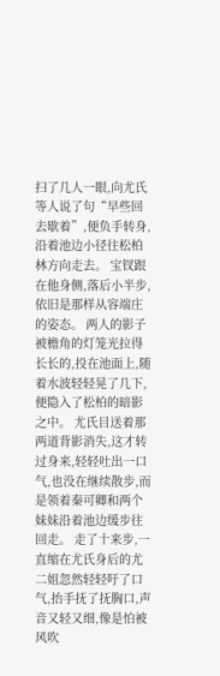扫了几人一眼,向尤氏等人说了句“早些回去歇着”,便负手转身,沿着池边小径往松柏林方向走去。 宝钗跟在他身侧,落后小半步,依旧是那样从容端庄的姿态。 两人的影子被檐角的灯笼光拉得长长的,投在池面上,随着水波轻轻晃了几下,便隐入了松柏的暗影之中。 尤氏目送着那两道背影消失,这才转过身来,轻轻吐出一口气,也没在继续散步,而是领着秦可卿和两个妹妹沿着池边缓步往回走。 走了十来步,一直缩在尤氏身后的尤二姐忽然轻轻吁了口气,抬手抚了抚胸口,声音又轻又细,像是怕被风吹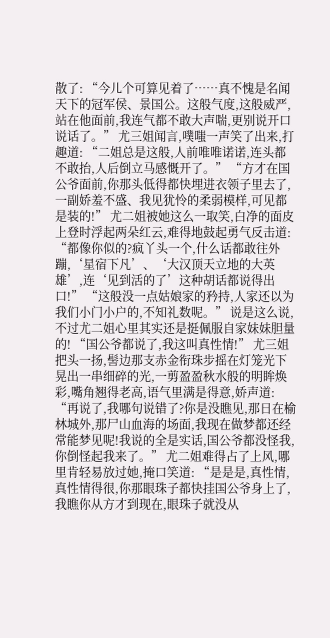散了: “今儿个可算见着了……真不愧是名闻天下的冠军侯、景国公。这般气度,这般威严,站在他面前,我连气都不敢大声喘,更别说开口说话了。” 尤三姐闻言,噗嗤一声笑了出来,打趣道: “二姐总是这般,人前唯唯诺诺,连头都不敢抬,人后倒立马感慨开了。” “方才在国公爷面前,你那头低得都快埋进衣领子里去了,一副娇羞不盛、我见犹怜的柔弱模样,可见都是装的!” 尤二姐被她这么一取笑,白净的面皮上登时浮起两朵红云,难得地鼓起勇气反击道: “都像你似的?疯丫头一个,什么话都敢往外蹦,‘星宿下凡’、‘大汉顶天立地的大英雄’,连‘见到活的了’这种胡话都说得出口!” “这般没一点姑娘家的矜持,人家还以为我们小门小户的,不知礼数呢。” 说是这么说,不过尤二姐心里其实还是挺佩服自家妹妹胆量的! “国公爷都说了,我这叫真性情!” 尤三姐把头一扬,髻边那支赤金衔珠步摇在灯笼光下晃出一串细碎的光,一剪盈盈秋水般的明眸焕彩,嘴角翘得老高,语气里满是得意,娇声道: “再说了,我哪句说错了?你是没瞧见,那日在榆林城外,那尸山血海的场面,我现在做梦都还经常能梦见呢!我说的全是实话,国公爷都没怪我,你倒怪起我来了。” 尤二姐难得占了上风,哪里肯轻易放过她,掩口笑道: “是是是,真性情,真性情得很,你那眼珠子都快挂国公爷身上了,我瞧你从方才到现在,眼珠子就没从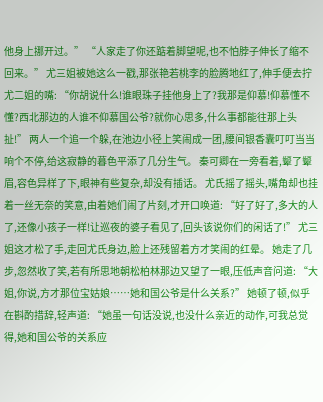他身上挪开过。” “人家走了你还踮着脚望呢,也不怕脖子伸长了缩不回来。” 尤三姐被她这么一戳,那张艳若桃李的脸腾地红了,伸手便去拧尤二姐的嘴: “你胡说什么!谁眼珠子挂他身上了?我那是仰慕!仰慕懂不懂?西北那边的人谁不仰慕国公爷?就你心思多,什么事都能往那上头扯!” 两人一个追一个躲,在池边小径上笑闹成一团,腰间银香囊叮叮当当响个不停,给这寂静的暮色平添了几分生气。 秦可卿在一旁看着,颦了颦眉,容色异样了下,眼神有些复杂,却没有插话。 尤氏摇了摇头,嘴角却也挂着一丝无奈的笑意,由着她们闹了片刻,才开口唤道: “好了好了,多大的人了,还像小孩子一样!让巡夜的婆子看见了,回头该说你们的闲话了!” 尤三姐这才松了手,走回尤氏身边,脸上还残留着方才笑闹的红晕。 她走了几步,忽然收了笑,若有所思地朝松柏林那边又望了一眼,压低声音问道: “大姐,你说,方才那位宝姑娘……她和国公爷是什么关系?” 她顿了顿,似乎在斟酌措辞,轻声道: “她虽一句话没说,也没什么亲近的动作,可我总觉得,她和国公爷的关系应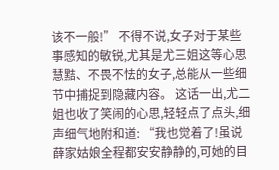该不一般!” 不得不说,女子对于某些事感知的敏锐,尤其是尤三姐这等心思慧黠、不畏不怯的女子,总能从一些细节中捕捉到隐藏内容。 这话一出,尤二姐也收了笑闹的心思,轻轻点了点头,细声细气地附和道: “我也觉着了!虽说薛家姑娘全程都安安静静的,可她的目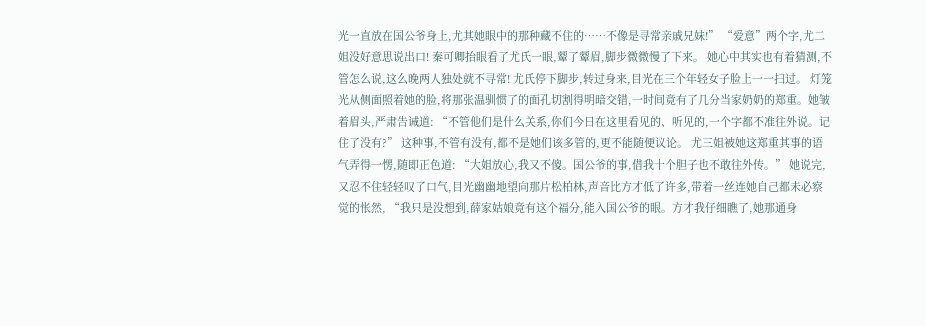光一直放在国公爷身上,尤其她眼中的那种藏不住的……不像是寻常亲戚兄妹!” “爱意”两个字,尤二姐没好意思说出口! 秦可卿抬眼看了尤氏一眼,颦了颦眉,脚步微微慢了下来。 她心中其实也有着猜测,不管怎么说,这么晚两人独处就不寻常! 尤氏停下脚步,转过身来,目光在三个年轻女子脸上一一扫过。 灯笼光从侧面照着她的脸,将那张温驯惯了的面孔切割得明暗交错,一时间竟有了几分当家奶奶的郑重。她皱着眉头,严肃告诫道: “不管他们是什么关系,你们今日在这里看见的、听见的,一个字都不准往外说。记住了没有?” 这种事,不管有没有,都不是她们该多管的,更不能随便议论。 尤三姐被她这郑重其事的语气弄得一愣,随即正色道: “大姐放心,我又不傻。国公爷的事,借我十个胆子也不敢往外传。” 她说完,又忍不住轻轻叹了口气,目光幽幽地望向那片松柏林,声音比方才低了许多,带着一丝连她自己都未必察觉的怅然, “我只是没想到,薛家姑娘竟有这个福分,能入国公爷的眼。方才我仔细瞧了,她那通身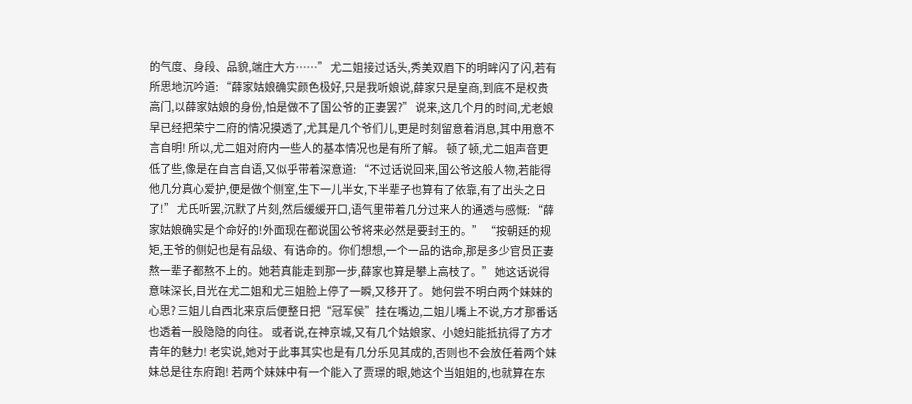的气度、身段、品貌,端庄大方……” 尤二姐接过话头,秀美双眉下的明眸闪了闪,若有所思地沉吟道: “薛家姑娘确实颜色极好,只是我听娘说,薛家只是皇商,到底不是权贵高门,以薛家姑娘的身份,怕是做不了国公爷的正妻罢?” 说来,这几个月的时间,尤老娘早已经把荣宁二府的情况摸透了,尤其是几个爷们儿,更是时刻留意着消息,其中用意不言自明! 所以,尤二姐对府内一些人的基本情况也是有所了解。 顿了顿,尤二姐声音更低了些,像是在自言自语,又似乎带着深意道: “不过话说回来,国公爷这般人物,若能得他几分真心爱护,便是做个侧室,生下一儿半女,下半辈子也算有了依靠,有了出头之日了!” 尤氏听罢,沉默了片刻,然后缓缓开口,语气里带着几分过来人的通透与感慨: “薛家姑娘确实是个命好的!外面现在都说国公爷将来必然是要封王的。” “按朝廷的规矩,王爷的侧妃也是有品级、有诰命的。你们想想,一个一品的诰命,那是多少官员正妻熬一辈子都熬不上的。她若真能走到那一步,薛家也算是攀上高枝了。” 她这话说得意味深长,目光在尤二姐和尤三姐脸上停了一瞬,又移开了。 她何尝不明白两个妹妹的心思? 三姐儿自西北来京后便整日把“冠军侯”挂在嘴边,二姐儿嘴上不说,方才那番话也透着一股隐隐的向往。 或者说,在神京城,又有几个姑娘家、小媳妇能抵抗得了方才青年的魅力! 老实说,她对于此事其实也是有几分乐见其成的,否则也不会放任着两个妹妹总是往东府跑! 若两个妹妹中有一个能入了贾璟的眼,她这个当姐姐的,也就算在东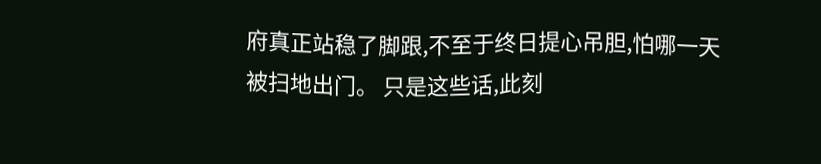府真正站稳了脚跟,不至于终日提心吊胆,怕哪一天被扫地出门。 只是这些话,此刻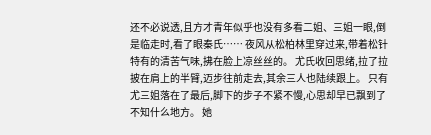还不必说透,且方才青年似乎也没有多看二姐、三姐一眼,倒是临走时,看了眼秦氏…… 夜风从松柏林里穿过来,带着松针特有的清苦气味,拂在脸上凉丝丝的。 尤氏收回思绪,拉了拉披在肩上的半臂,迈步往前走去,其余三人也陆续跟上。 只有尤三姐落在了最后,脚下的步子不紧不慢,心思却早已飘到了不知什么地方。 她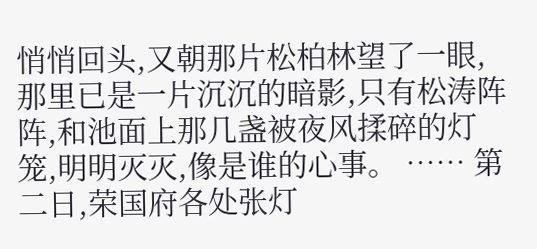悄悄回头,又朝那片松柏林望了一眼,那里已是一片沉沉的暗影,只有松涛阵阵,和池面上那几盏被夜风揉碎的灯笼,明明灭灭,像是谁的心事。 …… 第二日,荣国府各处张灯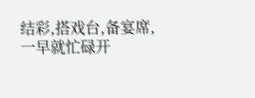结彩,搭戏台,备宴席,一早就忙碌开